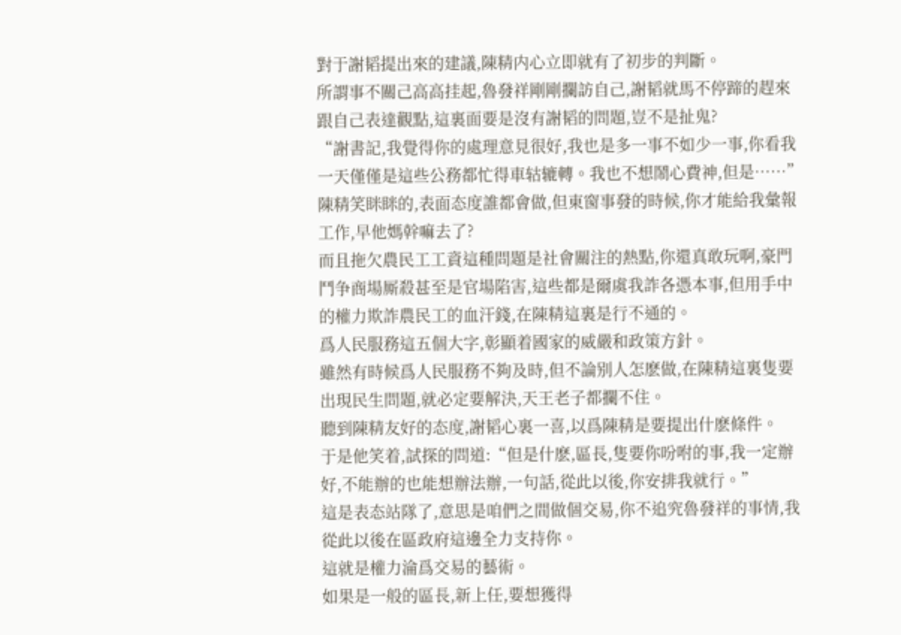對于謝韬提出來的建議,陳精内心立即就有了初步的判斷。
所謂事不關己高高挂起,魯發祥剛剛攔訪自己,謝韬就馬不停蹄的趕來跟自己表達觀點,這裏面要是沒有謝韬的問題,豈不是扯鬼?
“謝書記,我覺得你的處理意見很好,我也是多一事不如少一事,你看我一天僅僅是這些公務都忙得車轱辘轉。我也不想鬧心費神,但是……”
陳精笑眯眯的,表面态度誰都會做,但東窗事發的時候,你才能給我彙報工作,早他媽幹嘛去了?
而且拖欠農民工工資這種問題是社會關注的熱點,你還真敢玩啊,豪門鬥争商場厮殺甚至是官場陷害,這些都是爾虞我詐各憑本事,但用手中的權力欺詐農民工的血汗錢,在陳精這裏是行不通的。
爲人民服務這五個大字,彰顯着國家的威嚴和政策方針。
雖然有時候爲人民服務不夠及時,但不論别人怎麽做,在陳精這裏隻要出現民生問題,就必定要解決,天王老子都攔不住。
聽到陳精友好的态度,謝韬心裏一喜,以爲陳精是要提出什麽條件。
于是他笑着,試探的問道:“但是什麽,區長,隻要你吩咐的事,我一定辦好,不能辦的也能想辦法辦,一句話,從此以後,你安排我就行。”
這是表态站隊了,意思是咱們之間做個交易,你不追究魯發祥的事情,我從此以後在區政府這邊全力支持你。
這就是權力淪爲交易的藝術。
如果是一般的區長,新上任,要想獲得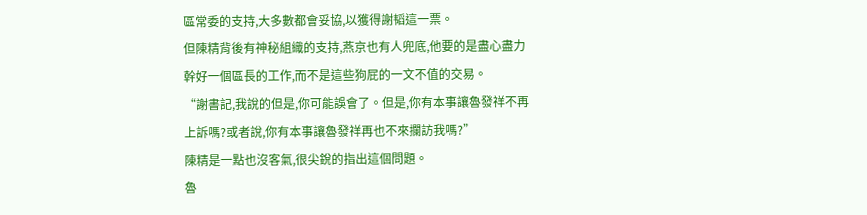區常委的支持,大多數都會妥協,以獲得謝韬這一票。
但陳精背後有神秘組織的支持,燕京也有人兜底,他要的是盡心盡力幹好一個區長的工作,而不是這些狗屁的一文不值的交易。
“謝書記,我說的但是,你可能誤會了。但是,你有本事讓魯發祥不再上訴嗎?或者說,你有本事讓魯發祥再也不來攔訪我嗎?”
陳精是一點也沒客氣,很尖銳的指出這個問題。
魯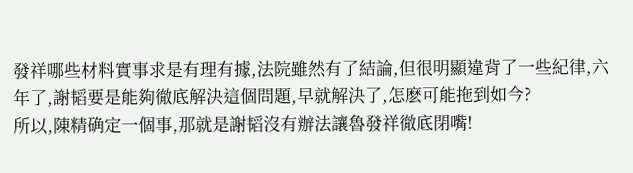發祥哪些材料實事求是有理有據,法院雖然有了結論,但很明顯違背了一些紀律,六年了,謝韬要是能夠徹底解決這個問題,早就解決了,怎麽可能拖到如今?
所以,陳精确定一個事,那就是謝韬沒有辦法讓魯發祥徹底閉嘴!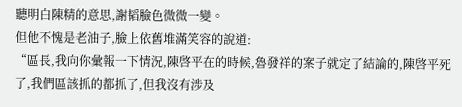聽明白陳精的意思,謝韬臉色微微一變。
但他不愧是老油子,臉上依舊堆滿笑容的說道:
“區長,我向你彙報一下情況,陳啓平在的時候,魯發祥的案子就定了結論的,陳啓平死了,我們區該抓的都抓了,但我沒有涉及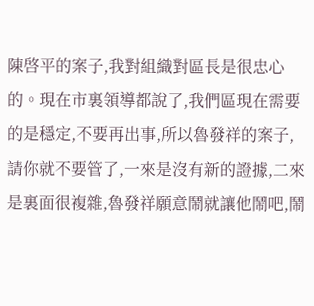陳啓平的案子,我對組織對區長是很忠心的。現在市裏領導都說了,我們區現在需要的是穩定,不要再出事,所以魯發祥的案子,請你就不要管了,一來是沒有新的證據,二來是裏面很複雜,魯發祥願意鬧就讓他鬧吧,鬧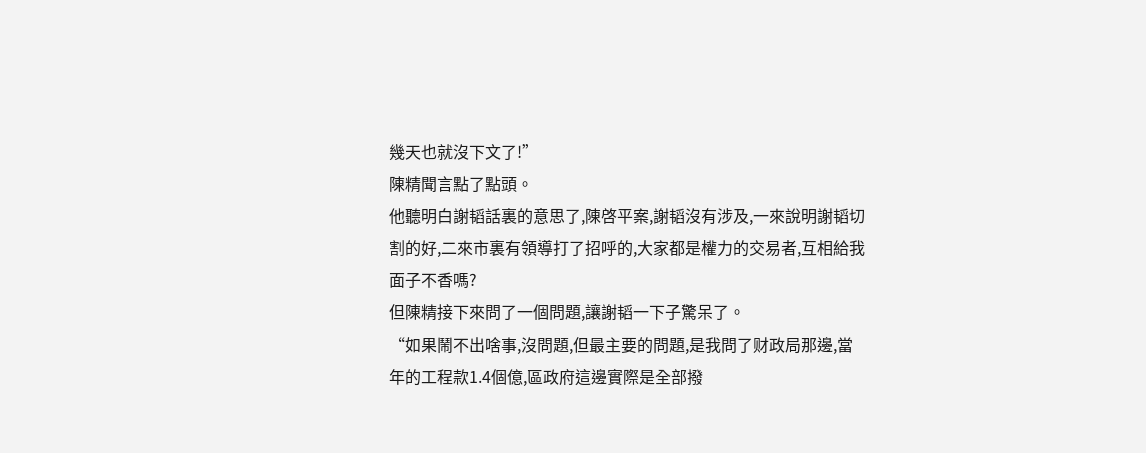幾天也就沒下文了!”
陳精聞言點了點頭。
他聽明白謝韬話裏的意思了,陳啓平案,謝韬沒有涉及,一來說明謝韬切割的好,二來市裏有領導打了招呼的,大家都是權力的交易者,互相給我面子不香嗎?
但陳精接下來問了一個問題,讓謝韬一下子驚呆了。
“如果鬧不出啥事,沒問題,但最主要的問題,是我問了财政局那邊,當年的工程款1.4個億,區政府這邊實際是全部撥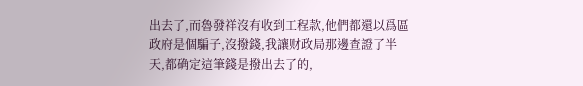出去了,而魯發祥沒有收到工程款,他們都還以爲區政府是個騙子,沒撥錢,我讓财政局那邊查證了半天,都确定這筆錢是撥出去了的,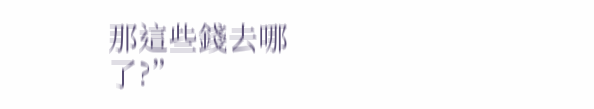那這些錢去哪了?”